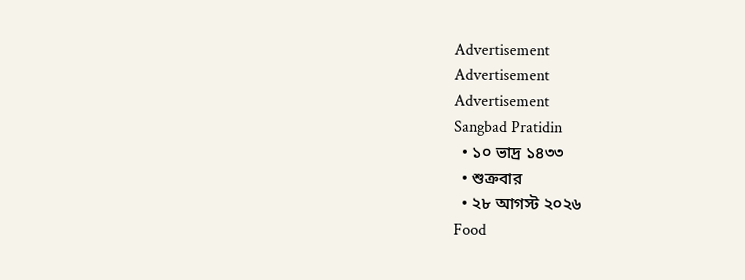Advertisement
Advertisement
Advertisement
Sangbad Pratidin
  • ১০ ভাদ্র ১৪৩৩
  • শুক্রবার
  • ২৮ আগস্ট ২০২৬
Food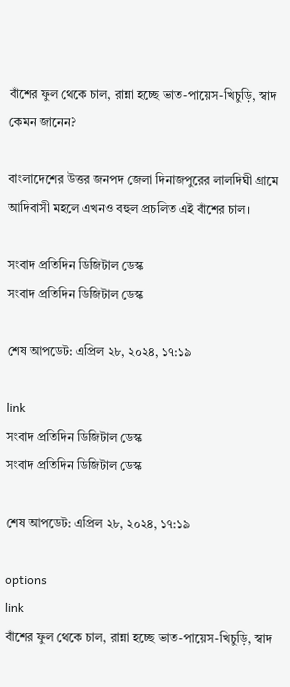বাঁশের ফুল থেকে চাল, রান্না হচ্ছে ভাত-পায়েস-খিচুড়ি, স্বাদ কেমন জানেন?

বাংলাদেশের উত্তর জনপদ জেলা দিনাজপুরের লালদিঘী গ্রামে আদিবাসী মহলে এখনও বহুল প্রচলিত এই বাঁশের চাল।

সংবাদ প্রতিদিন ডিজিটাল ডেস্ক
সংবাদ প্রতিদিন ডিজিটাল ডেস্ক

শেষ আপডেট: এপ্রিল ২৮, ২০২৪, ১৭:১৯

link
সংবাদ প্রতিদিন ডিজিটাল ডেস্ক
সংবাদ প্রতিদিন ডিজিটাল ডেস্ক

শেষ আপডেট: এপ্রিল ২৮, ২০২৪, ১৭:১৯

options
link
বাঁশের ফুল থেকে চাল, রান্না হচ্ছে ভাত-পায়েস-খিচুড়ি, স্বাদ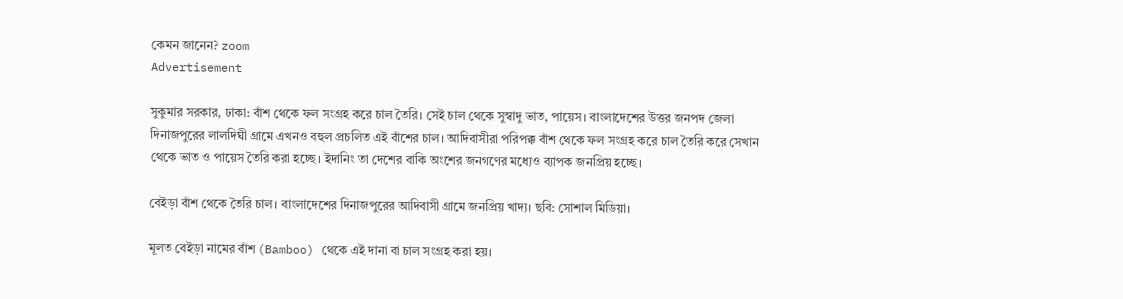কেমন জানেন? zoom
Advertisement

সুকুমার সরকার, ঢাকা: বাঁশ থেকে ফল সংগ্রহ করে চাল তৈরি। সেই চাল থেকে সুস্বাদু ভাত, পায়েস। বাংলাদেশের উত্তর জনপদ জেলা দিনাজপুরের লালদিঘী গ্রামে এখনও বহুল প্রচলিত এই বাঁশের চাল। আদিবাসীরা পরিপক্ক বাঁশ থেকে ফল সংগ্রহ করে চাল তৈরি করে সেখান থেকে ভাত ও পায়েস তৈরি করা হচ্ছে। ইদানিং তা দেশের বাকি অংশের জনগণের মধ্যেও ব্যাপক জনপ্রিয় হচ্ছে।

বেইড়া বাঁশ থেকে তৈরি চাল। বাংলাদেশের দিনাজপুরের আদিবাসী গ্রামে জনপ্রিয় খাদ্য। ছবি: সোশাল মিডিয়া।

মূলত বেইড়া নামের বাঁশ (Bamboo) থেকে এই দানা বা চাল সংগ্রহ করা হয়।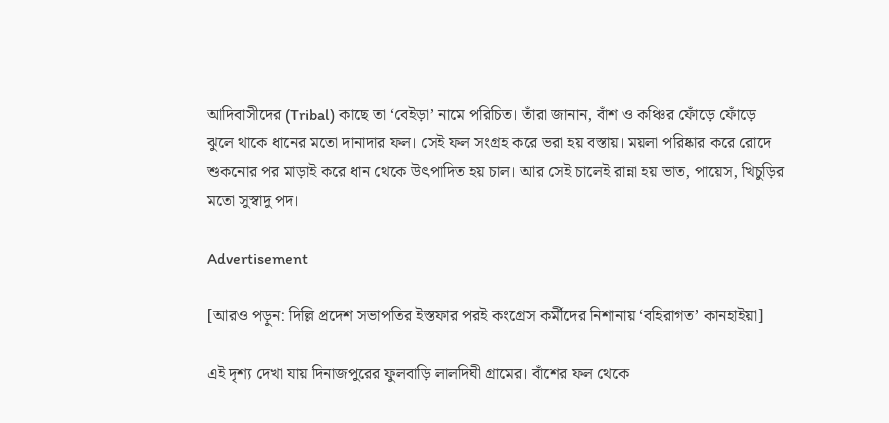আদিবাসীদের (Tribal) কাছে তা ‘বেইড়া’ নামে পরিচিত। তাঁরা জানান, বাঁশ ও কঞ্চির ফোঁড়ে ফোঁড়ে ঝুলে থাকে ধানের মতো দানাদার ফল। সেই ফল সংগ্রহ করে ভরা হয় বস্তায়। ময়লা পরিষ্কার করে রোদে শুকনোর পর মাড়াই করে ধান থেকে উৎপাদিত হয় চাল। আর সেই চালেই রান্না হয় ভাত, পায়েস, খিচুড়ির মতো সুস্বাদু পদ।

Advertisement

[আরও পড়ুন: দিল্লি প্রদেশ সভাপতির ইস্তফার পরই কংগ্রেস কর্মীদের নিশানায় ‘বহিরাগত’ কানহাইয়া]

এই দৃশ্য দেখা যায় দিনাজপুরের ফুলবাড়ি লালদিঘী গ্রামের। বাঁশের ফল থেকে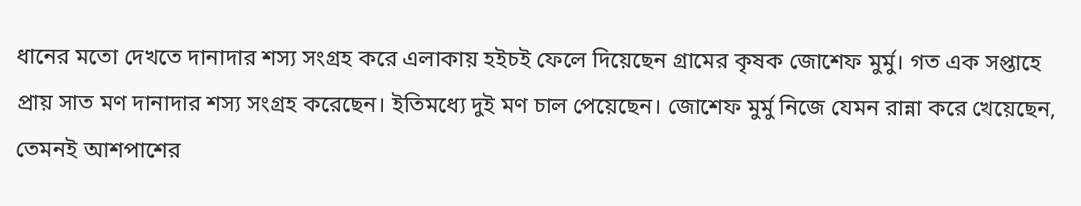ধানের মতো দেখতে দানাদার শস্য সংগ্রহ করে এলাকায় হইচই ফেলে দিয়েছেন গ্রামের কৃষক জোশেফ মুর্মু। গত এক সপ্তাহে প্রায় সাত মণ দানাদার শস্য সংগ্রহ করেছেন। ইতিমধ্যে দুই মণ চাল পেয়েছেন। জোশেফ মুর্মু নিজে যেমন রান্না করে খেয়েছেন, তেমনই আশপাশের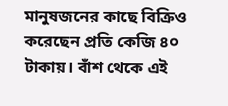মানুষজনের কাছে বিক্রিও করেছেন প্রতি কেজি ৪০ টাকায়। বাঁশ থেকে এই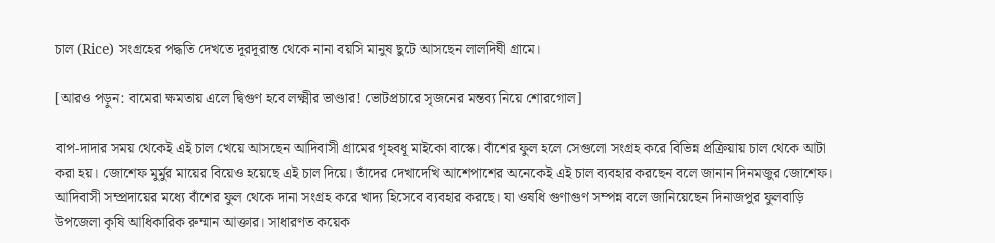চাল (Rice) সংগ্রহের পদ্ধতি দেখতে দূরদূরান্ত থেকে নানা বয়সি মানুষ ছুটে আসছেন লালদিঘী গ্রামে।

[আরও পড়ুন: বামেরা ক্ষমতায় এলে দ্বিগুণ হবে লক্ষ্মীর ভাণ্ডার! ভোটপ্রচারে সৃজনের মন্তব্য নিয়ে শোরগোল]

বাপ-দাদার সময় থেকেই এই চাল খেয়ে আসছেন আদিবাসী গ্রামের গৃহবধূ মাইকো বাস্কে। বাঁশের ফুল হলে সেগুলো সংগ্রহ করে বিভিন্ন প্রক্রিয়ায় চাল থেকে আটা করা হয়। জোশেফ মুর্মুর মায়ের বিয়েও হয়েছে এই চাল দিয়ে। তাঁদের দেখাদেখি আশেপাশের অনেকেই এই চাল ব্যবহার করছেন বলে জানান দিনমজুর জোশেফ। আদিবাসী সম্প্রদায়ের মধ্যে বাঁশের ফুল থেকে দানা সংগ্রহ করে খাদ্য হিসেবে ব্যবহার করছে। যা ওষধি গুণাগুণ সম্পন্ন বলে জানিয়েছেন দিনাজপুর ফুলবাড়ি উপজেলা কৃষি আধিকারিক রুম্মান আক্তার। সাধারণত কয়েক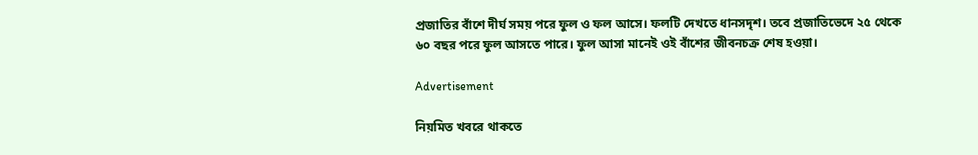প্রজাতির বাঁশে দীর্ঘ সময় পরে ফুল ও ফল আসে। ফলটি দেখতে ধানসদৃশ। তবে প্রজাতিভেদে ২৫ থেকে ৬০ বছর পরে ফুল আসতে পারে। ফুল আসা মানেই ওই বাঁশের জীবনচক্র শেষ হওয়া।

Advertisement

নিয়মিত খবরে থাকতে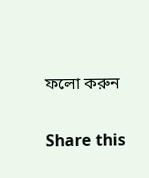ফলো করুন

Share this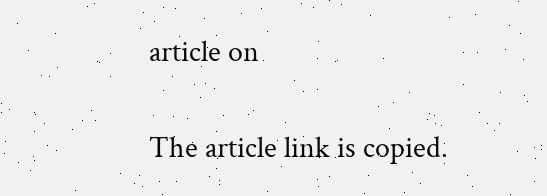article on

The article link is copied.